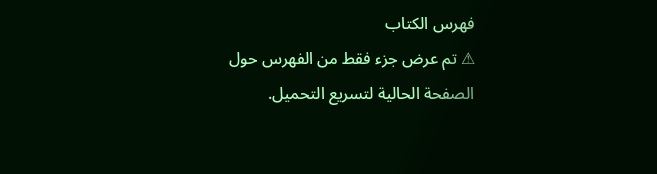فهرس الكتاب
⚠ تم عرض جزء فقط من الفهرس حول الصفحة الحالية لتسريع التحميل.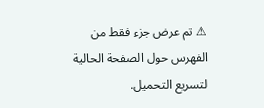⚠ تم عرض جزء فقط من الفهرس حول الصفحة الحالية لتسريع التحميل.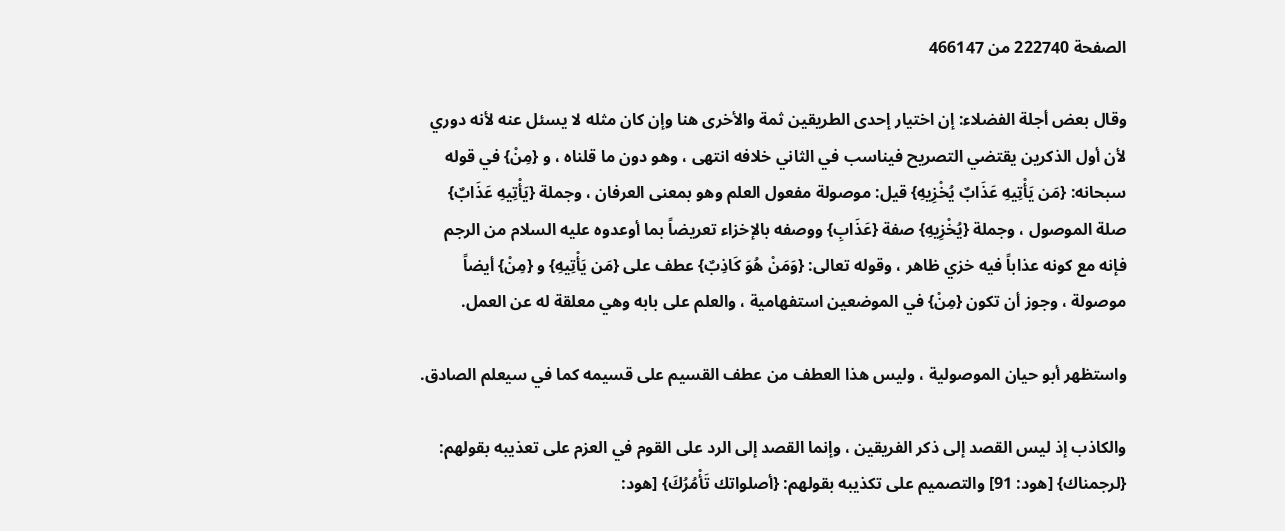الصفحة 222740 من 466147

وقال بعض أجلة الفضلاء: إن اختيار إحدى الطريقين ثمة والأخرى هنا وإن كان مثله لا يسئل عنه لأنه دوري لأن أول الذكرين يقتضي التصريح فيناسب في الثاني خلافه انتهى ، وهو دون ما قلناه ، و {مِنْ} في قوله سبحانه: {مَن يَأْتِيهِ عَذَابٌ يُخْزِيهِ} قيل: موصولة مفعول العلم وهو بمعنى العرفان ، وجملة {يَأْتِيهِ عَذَابٌ} صلة الموصول ، وجملة {يُخْزِيهِ} صفة {عَذَابِ} ووصفه بالإخزاء تعريضاً بما أوعدوه عليه السلام من الرجم فإنه مع كونه عذاباً فيه خزي ظاهر ، وقوله تعالى: {وَمَنْ هُوَ كَاذِبٌ} عطف على {مَن يَأْتِيهِ} و {مِنْ} أيضاً موصولة ، وجوز أن تكون {مِنْ} في الموضعين استفهامية ، والعلم على بابه وهي معلقة له عن العمل.

واستظهر أبو حيان الموصولية ، وليس هذا العطف من عطف القسيم على قسيمه كما في سيعلم الصادق.

والكاذب إذ ليس القصد إلى ذكر الفريقين ، وإنما القصد إلى الرد على القوم في العزم على تعذيبه بقولهم: {لرجمناك} [هود: 91] والتصميم على تكذيبه بقولهم: {أصلواتك تَأْمُرُكَ} [هود: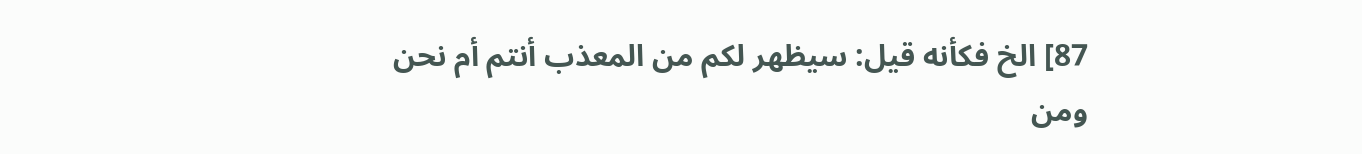87] الخ فكأنه قيل: سيظهر لكم من المعذب أنتم أم نحن ومن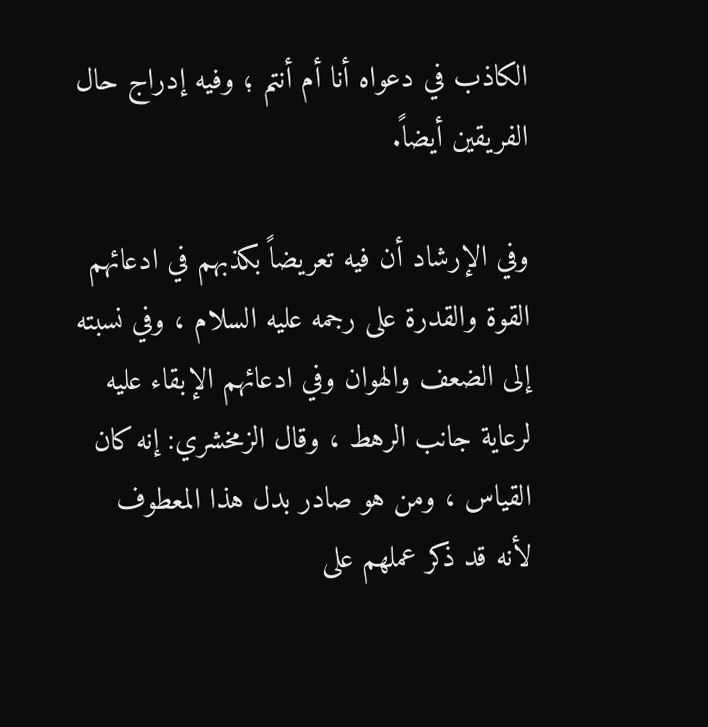الكاذب في دعواه أنا أم أنتم ؛ وفيه إدراج حال الفريقين أيضاً.

وفي الإرشاد أن فيه تعريضاً بكذبهم في ادعائهم القوة والقدرة على رجمه عليه السلام ، وفي نسبته إلى الضعف والهوان وفي ادعائهم الإبقاء عليه لرعاية جانب الرهط ، وقال الزمخشري: إنه كان القياس ، ومن هو صادر بدل هذا المعطوف لأنه قد ذكر عملهم على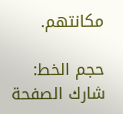مكانتهم.

حجم الخط:
شارك الصفحة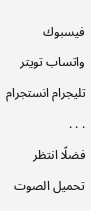فيسبوك واتساب تويتر تليجرام انستجرام
. . .
فضلًا انتظر تحميل الصوت